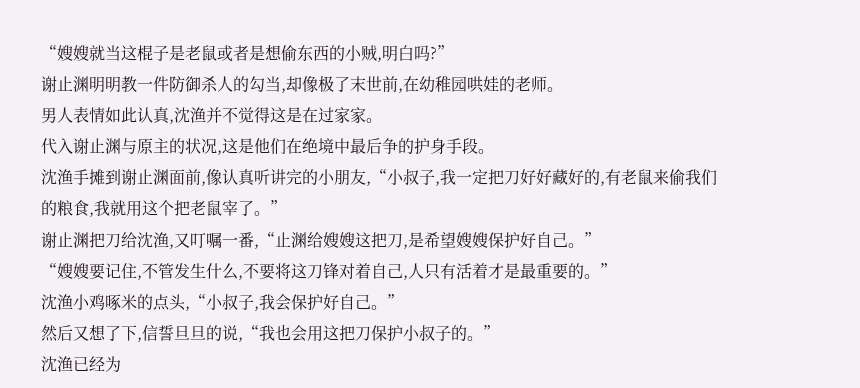“嫂嫂就当这棍子是老鼠或者是想偷东西的小贼,明白吗?”
谢止渊明明教一件防御杀人的勾当,却像极了末世前,在幼稚园哄娃的老师。
男人表情如此认真,沈渔并不觉得这是在过家家。
代入谢止渊与原主的状况,这是他们在绝境中最后争的护身手段。
沈渔手摊到谢止渊面前,像认真听讲完的小朋友,“小叔子,我一定把刀好好藏好的,有老鼠来偷我们的粮食,我就用这个把老鼠宰了。”
谢止渊把刀给沈渔,又叮嘱一番,“止渊给嫂嫂这把刀,是希望嫂嫂保护好自己。”
“嫂嫂要记住,不管发生什么,不要将这刀锋对着自己,人只有活着才是最重要的。”
沈渔小鸡啄米的点头,“小叔子,我会保护好自己。”
然后又想了下,信誓旦旦的说,“我也会用这把刀保护小叔子的。”
沈渔已经为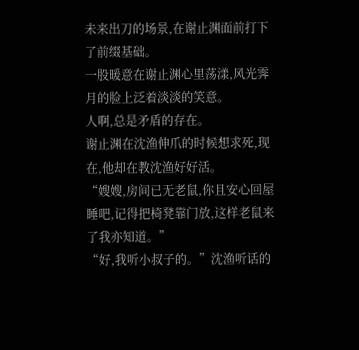未来出刀的场景,在谢止渊面前打下了前缀基础。
一股暖意在谢止渊心里荡漾,风光霁月的脸上泛着淡淡的笑意。
人啊,总是矛盾的存在。
谢止渊在沈渔伸爪的时候想求死,现在,他却在教沈渔好好活。
“嫂嫂,房间已无老鼠,你且安心回屋睡吧,记得把椅凳靠门放,这样老鼠来了我亦知道。”
“好,我听小叔子的。”沈渔听话的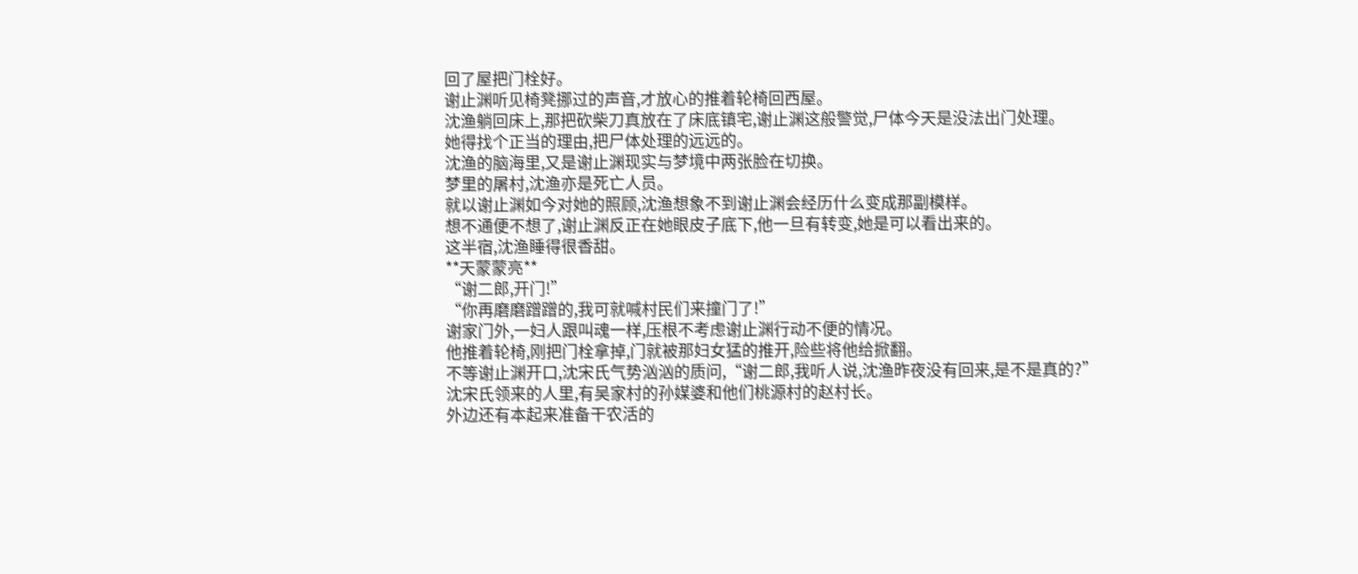回了屋把门栓好。
谢止渊听见椅凳挪过的声音,才放心的推着轮椅回西屋。
沈渔躺回床上,那把砍柴刀真放在了床底镇宅,谢止渊这般警觉,尸体今天是没法出门处理。
她得找个正当的理由,把尸体处理的远远的。
沈渔的脑海里,又是谢止渊现实与梦境中两张脸在切换。
梦里的屠村,沈渔亦是死亡人员。
就以谢止渊如今对她的照顾,沈渔想象不到谢止渊会经历什么变成那副模样。
想不通便不想了,谢止渊反正在她眼皮子底下,他一旦有转变,她是可以看出来的。
这半宿,沈渔睡得很香甜。
**天蒙蒙亮**
“谢二郎,开门!”
“你再磨磨蹭蹭的,我可就喊村民们来撞门了!”
谢家门外,一妇人跟叫魂一样,压根不考虑谢止渊行动不便的情况。
他推着轮椅,刚把门栓拿掉,门就被那妇女猛的推开,险些将他给掀翻。
不等谢止渊开口,沈宋氏气势汹汹的质问,“谢二郎,我听人说,沈渔昨夜没有回来,是不是真的?”
沈宋氏领来的人里,有吴家村的孙媒婆和他们桃源村的赵村长。
外边还有本起来准备干农活的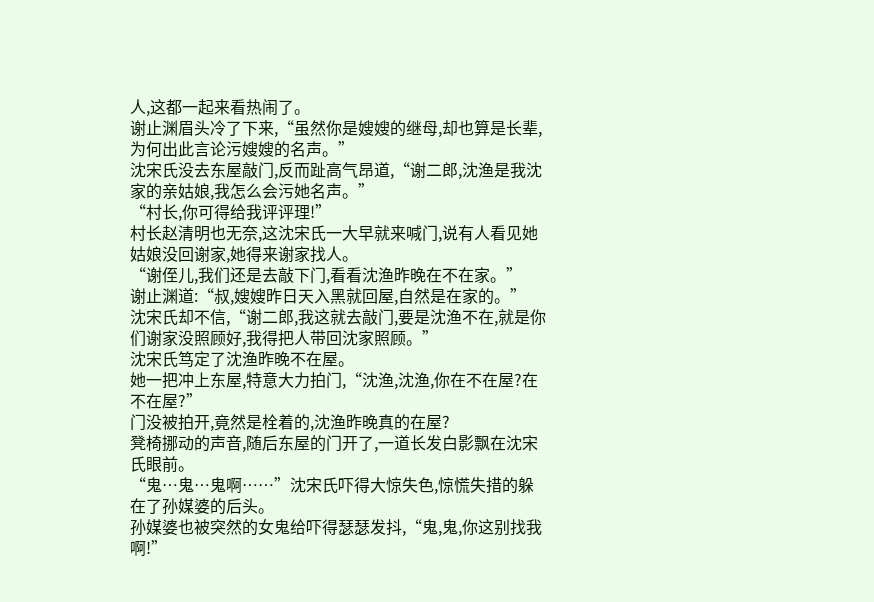人,这都一起来看热闹了。
谢止渊眉头冷了下来,“虽然你是嫂嫂的继母,却也算是长辈,为何出此言论污嫂嫂的名声。”
沈宋氏没去东屋敲门,反而趾高气昂道,“谢二郎,沈渔是我沈家的亲姑娘,我怎么会污她名声。”
“村长,你可得给我评评理!”
村长赵清明也无奈,这沈宋氏一大早就来喊门,说有人看见她姑娘没回谢家,她得来谢家找人。
“谢侄儿,我们还是去敲下门,看看沈渔昨晚在不在家。”
谢止渊道:“叔,嫂嫂昨日天入黑就回屋,自然是在家的。”
沈宋氏却不信,“谢二郎,我这就去敲门,要是沈渔不在,就是你们谢家没照顾好,我得把人带回沈家照顾。”
沈宋氏笃定了沈渔昨晚不在屋。
她一把冲上东屋,特意大力拍门,“沈渔,沈渔,你在不在屋?在不在屋?”
门没被拍开,竟然是栓着的,沈渔昨晚真的在屋?
凳椅挪动的声音,随后东屋的门开了,一道长发白影飘在沈宋氏眼前。
“鬼…鬼…鬼啊……”沈宋氏吓得大惊失色,惊慌失措的躲在了孙媒婆的后头。
孙媒婆也被突然的女鬼给吓得瑟瑟发抖,“鬼,鬼,你这别找我啊!”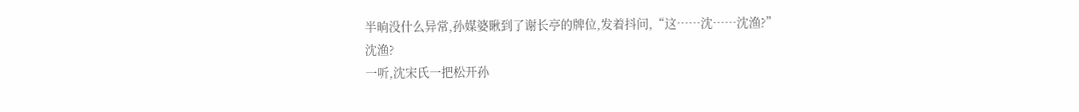半晌没什么异常,孙媒婆瞅到了谢长亭的牌位,发着抖问,“这……沈……沈渔?”
沈渔?
一听,沈宋氏一把松开孙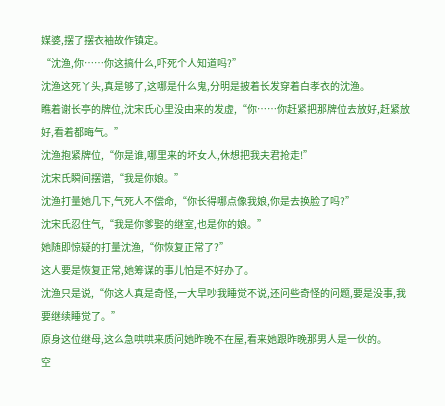媒婆,摆了摆衣袖故作镇定。
“沈渔,你……你这搞什么,吓死个人知道吗?”
沈渔这死丫头,真是够了,这哪是什么鬼,分明是披着长发穿着白孝衣的沈渔。
瞧着谢长亭的牌位,沈宋氏心里没由来的发虚,“你……你赶紧把那牌位去放好,赶紧放好,看着都晦气。”
沈渔抱紧牌位,“你是谁,哪里来的坏女人,休想把我夫君抢走!”
沈宋氏瞬间摆谱,“我是你娘。”
沈渔打量她几下,气死人不偿命,“你长得哪点像我娘,你是去换脸了吗?”
沈宋氏忍住气,“我是你爹娶的继室,也是你的娘。”
她随即惊疑的打量沈渔,“你恢复正常了?”
这人要是恢复正常,她筹谋的事儿怕是不好办了。
沈渔只是说,“你这人真是奇怪,一大早吵我睡觉不说,还问些奇怪的问题,要是没事,我要继续睡觉了。”
原身这位继母,这么急哄哄来质问她昨晚不在屋,看来她跟昨晚那男人是一伙的。
空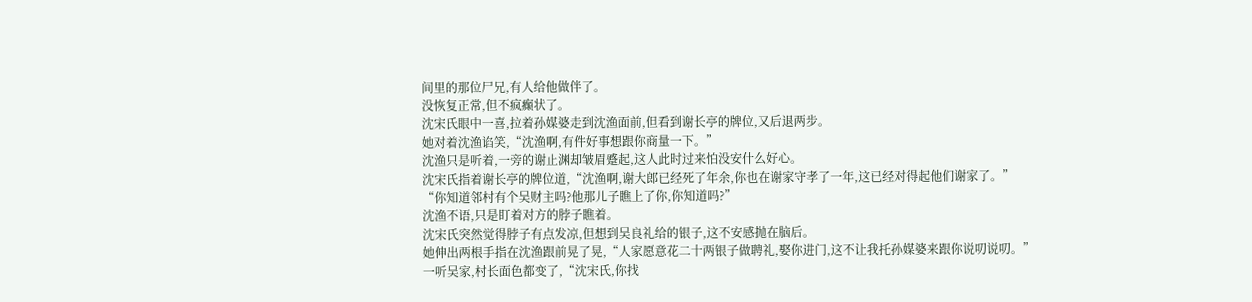间里的那位尸兄,有人给他做伴了。
没恢复正常,但不疯癫状了。
沈宋氏眼中一喜,拉着孙媒婆走到沈渔面前,但看到谢长亭的牌位,又后退两步。
她对着沈渔谄笑,“沈渔啊,有件好事想跟你商量一下。”
沈渔只是听着,一旁的谢止渊却皱眉蹙起,这人此时过来怕没安什么好心。
沈宋氏指着谢长亭的牌位道,“沈渔啊,谢大郎已经死了年余,你也在谢家守孝了一年,这已经对得起他们谢家了。”
“你知道邻村有个吴财主吗?他那儿子瞧上了你,你知道吗?”
沈渔不语,只是盯着对方的脖子瞧着。
沈宋氏突然觉得脖子有点发凉,但想到吴良礼给的银子,这不安感抛在脑后。
她伸出两根手指在沈渔跟前晃了晃,“人家愿意花二十两银子做聘礼,娶你进门,这不让我托孙媒婆来跟你说叨说叨。”
一听吴家,村长面色都变了,“沈宋氏,你找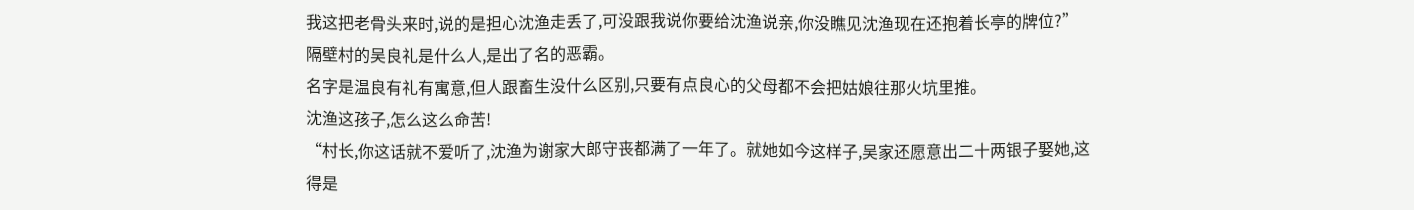我这把老骨头来时,说的是担心沈渔走丢了,可没跟我说你要给沈渔说亲,你没瞧见沈渔现在还抱着长亭的牌位?”
隔壁村的吴良礼是什么人,是出了名的恶霸。
名字是温良有礼有寓意,但人跟畜生没什么区别,只要有点良心的父母都不会把姑娘往那火坑里推。
沈渔这孩子,怎么这么命苦!
“村长,你这话就不爱听了,沈渔为谢家大郎守丧都满了一年了。就她如今这样子,吴家还愿意出二十两银子娶她,这得是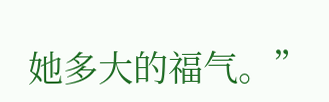她多大的福气。”